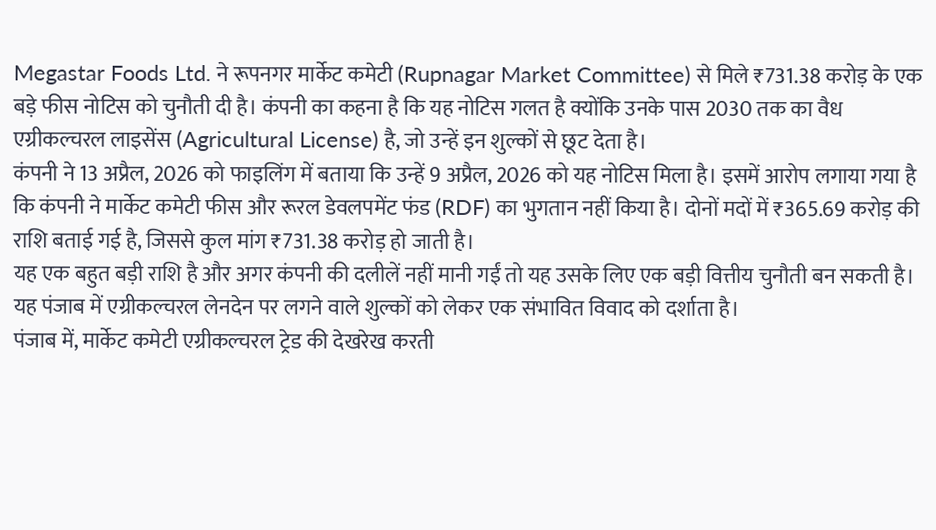Megastar Foods Ltd. ने रूपनगर मार्केट कमेटी (Rupnagar Market Committee) से मिले ₹731.38 करोड़ के एक बड़े फीस नोटिस को चुनौती दी है। कंपनी का कहना है कि यह नोटिस गलत है क्योंकि उनके पास 2030 तक का वैध एग्रीकल्चरल लाइसेंस (Agricultural License) है, जो उन्हें इन शुल्कों से छूट देता है।
कंपनी ने 13 अप्रैल, 2026 को फाइलिंग में बताया कि उन्हें 9 अप्रैल, 2026 को यह नोटिस मिला है। इसमें आरोप लगाया गया है कि कंपनी ने मार्केट कमेटी फीस और रूरल डेवलपमेंट फंड (RDF) का भुगतान नहीं किया है। दोनों मदों में ₹365.69 करोड़ की राशि बताई गई है, जिससे कुल मांग ₹731.38 करोड़ हो जाती है।
यह एक बहुत बड़ी राशि है और अगर कंपनी की दलीलें नहीं मानी गईं तो यह उसके लिए एक बड़ी वित्तीय चुनौती बन सकती है। यह पंजाब में एग्रीकल्चरल लेनदेन पर लगने वाले शुल्कों को लेकर एक संभावित विवाद को दर्शाता है।
पंजाब में, मार्केट कमेटी एग्रीकल्चरल ट्रेड की देखरेख करती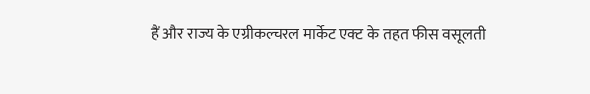हैं और राज्य के एग्रीकल्चरल मार्केट एक्ट के तहत फीस वसूलती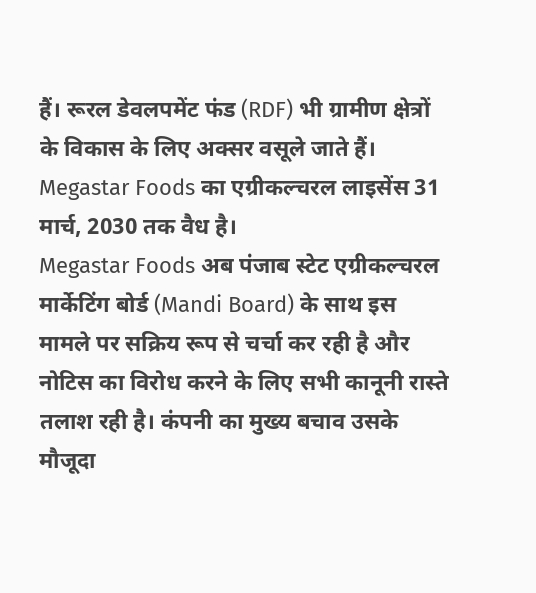हैं। रूरल डेवलपमेंट फंड (RDF) भी ग्रामीण क्षेत्रों के विकास के लिए अक्सर वसूले जाते हैं। Megastar Foods का एग्रीकल्चरल लाइसेंस 31 मार्च, 2030 तक वैध है।
Megastar Foods अब पंजाब स्टेट एग्रीकल्चरल मार्केटिंग बोर्ड (Mandi Board) के साथ इस मामले पर सक्रिय रूप से चर्चा कर रही है और नोटिस का विरोध करने के लिए सभी कानूनी रास्ते तलाश रही है। कंपनी का मुख्य बचाव उसके मौजूदा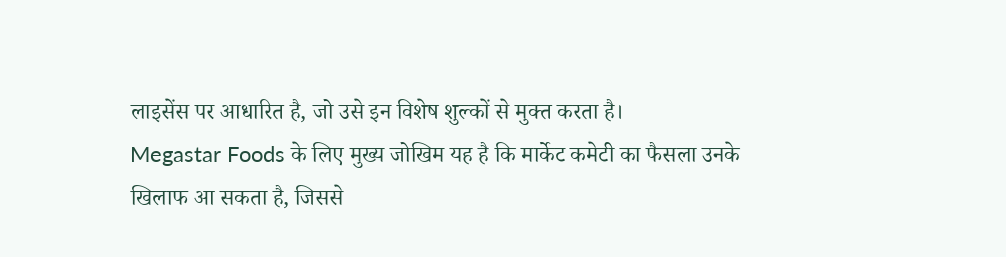लाइसेंस पर आधारित है, जो उसे इन विशेष शुल्कों से मुक्त करता है।
Megastar Foods के लिए मुख्य जोखिम यह है कि मार्केट कमेटी का फैसला उनके खिलाफ आ सकता है, जिससे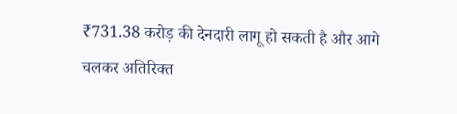₹731.38 करोड़ की देनदारी लागू हो सकती है और आगे चलकर अतिरिक्त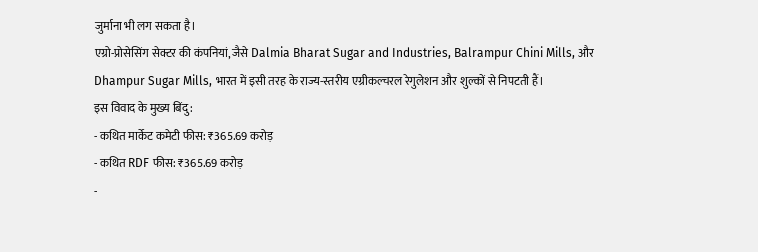जुर्माना भी लग सकता है।
एग्रो-प्रोसेसिंग सेक्टर की कंपनियां, जैसे Dalmia Bharat Sugar and Industries, Balrampur Chini Mills, और Dhampur Sugar Mills, भारत में इसी तरह के राज्य-स्तरीय एग्रीकल्चरल रेगुलेशन और शुल्कों से निपटती हैं।
इस विवाद के मुख्य बिंदु:
- कथित मार्केट कमेटी फीस: ₹365.69 करोड़
- कथित RDF फीस: ₹365.69 करोड़
-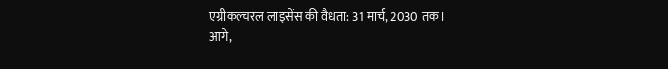एग्रीकल्चरल लाइसेंस की वैधता: 31 मार्च, 2030 तक।
आगे,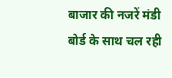बाजार की नजरें मंडी बोर्ड के साथ चल रही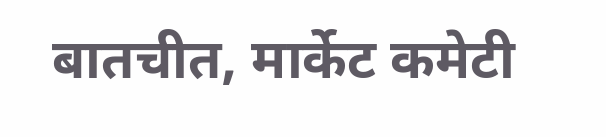बातचीत, मार्केट कमेटी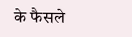के फैसले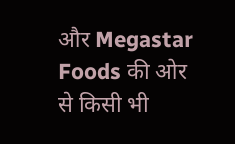और Megastar Foods की ओर से किसी भी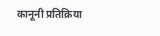कानूनी प्रतिक्रिया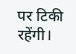पर टिकी रहेंगी।